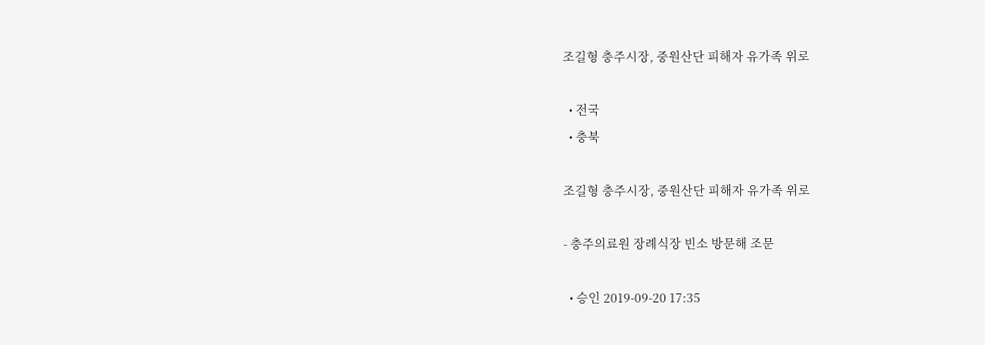조길형 충주시장, 중원산단 피해자 유가족 위로

  • 전국
  • 충북

조길형 충주시장, 중원산단 피해자 유가족 위로

- 충주의료원 장례식장 빈소 방문해 조문

  • 승인 2019-09-20 17:35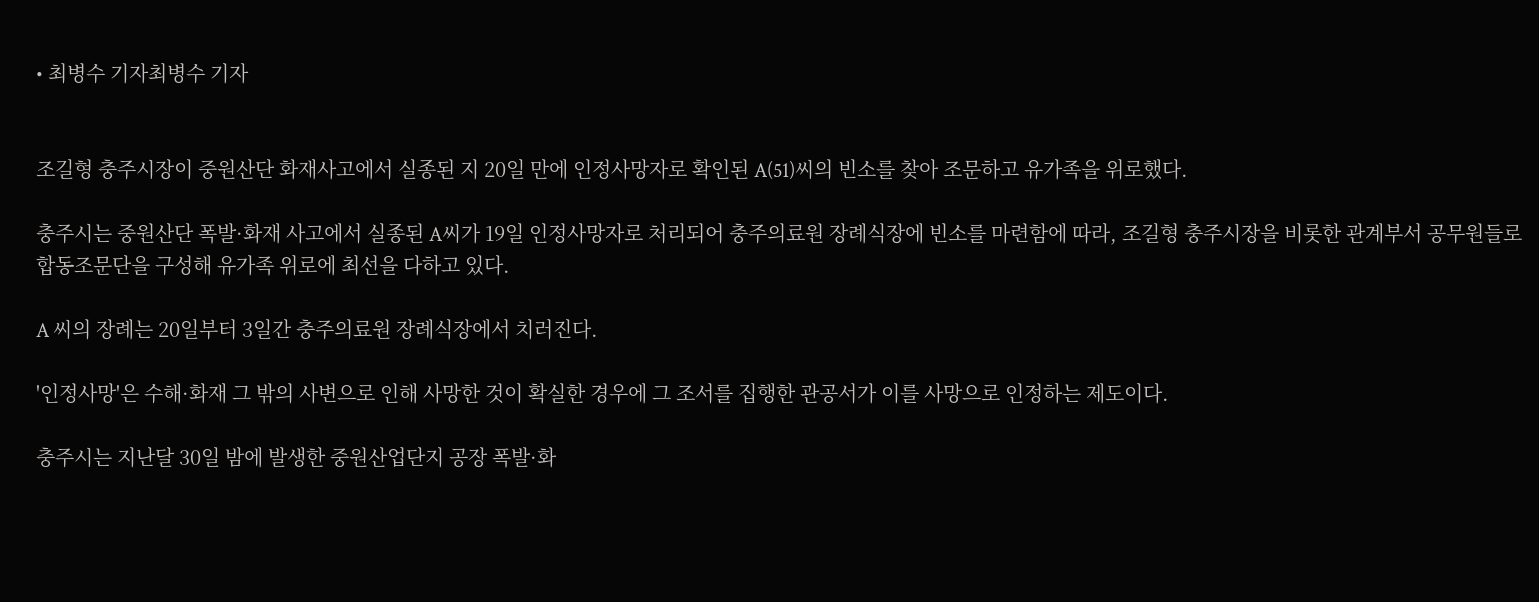• 최병수 기자최병수 기자


조길형 충주시장이 중원산단 화재사고에서 실종된 지 20일 만에 인정사망자로 확인된 A(51)씨의 빈소를 찾아 조문하고 유가족을 위로했다.

충주시는 중원산단 폭발·화재 사고에서 실종된 A씨가 19일 인정사망자로 처리되어 충주의료원 장례식장에 빈소를 마련함에 따라, 조길형 충주시장을 비롯한 관계부서 공무원들로 합동조문단을 구성해 유가족 위로에 최선을 다하고 있다.

A 씨의 장례는 20일부터 3일간 충주의료원 장례식장에서 치러진다.

'인정사망'은 수해·화재 그 밖의 사변으로 인해 사망한 것이 확실한 경우에 그 조서를 집행한 관공서가 이를 사망으로 인정하는 제도이다.

충주시는 지난달 30일 밤에 발생한 중원산업단지 공장 폭발·화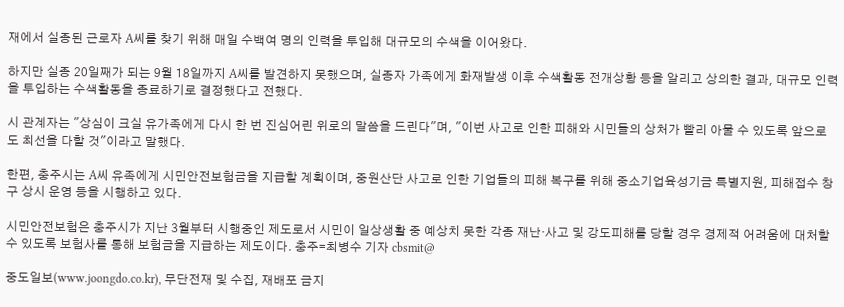재에서 실종된 근로자 A씨를 찾기 위해 매일 수백여 명의 인력을 투입해 대규모의 수색을 이어왔다.

하지만 실종 20일째가 되는 9월 18일까지 A씨를 발견하지 못했으며, 실종자 가족에게 화재발생 이후 수색활동 전개상황 등을 알리고 상의한 결과, 대규모 인력을 투입하는 수색활동을 종료하기로 결정했다고 전했다.

시 관계자는 "상심이 크실 유가족에게 다시 한 번 진심어린 위로의 말씀을 드린다"며, "이번 사고로 인한 피해와 시민들의 상처가 빨리 아물 수 있도록 앞으로도 최선을 다할 것"이라고 말했다.

한편, 충주시는 A씨 유족에게 시민안전보험금을 지급할 계획이며, 중원산단 사고로 인한 기업들의 피해 복구를 위해 중소기업육성기금 특별지원, 피해접수 창구 상시 운영 등을 시행하고 있다.

시민안전보험은 충주시가 지난 3월부터 시행중인 제도로서 시민이 일상생활 중 예상치 못한 각종 재난·사고 및 강도피해를 당할 경우 경제적 어려움에 대처할 수 있도록 보험사를 통해 보험금을 지급하는 제도이다. 충주=최병수 기자 cbsmit@

중도일보(www.joongdo.co.kr), 무단전재 및 수집, 재배포 금지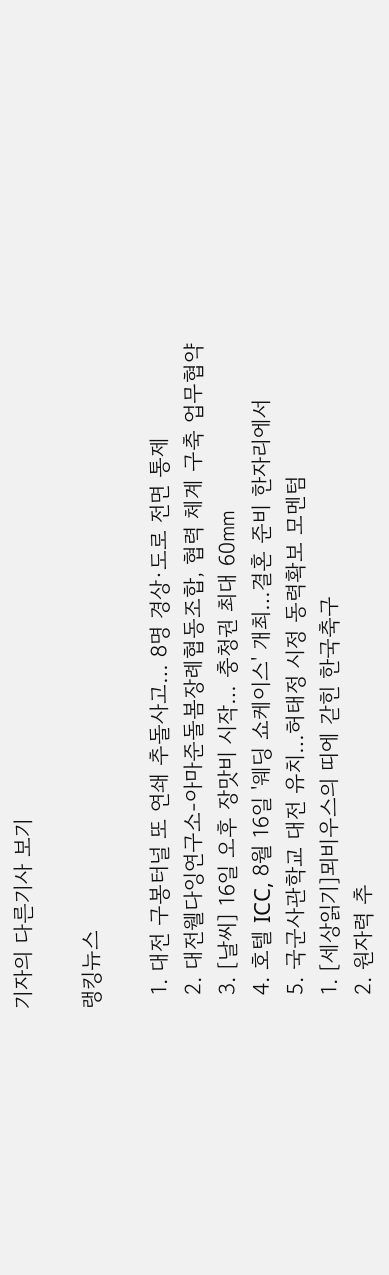기자의 다른기사 보기

랭킹뉴스

  1. 대전 구봉터널 또 연쇄 추돌사고… 8명 경상·도로 전면 통제
  2. 대전웰다잉연구소-아마준돌봄장례협동조합, 협력 체계 구축 업무협약
  3. [날씨] 16일 오후 장맛비 시작… 충청권 최대 60㎜
  4. 호텔 ICC, 8월 16일 '웨딩 쇼케이스' 개최…결혼 준비 한자리에서
  5. 국군사관학교 대전 유치…허태정 시정 동력확보 모멘텀
  1. [세상읽기]뫼비우스의 띠에 갇힌 한국축구
  2. 원자력 추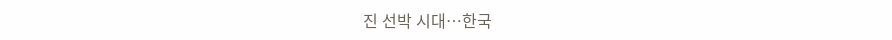진 선박 시대…한국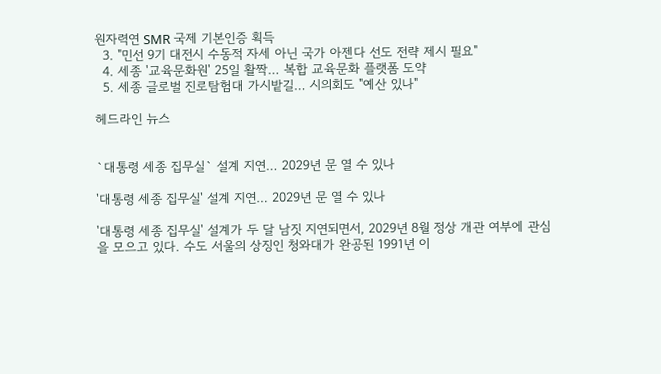원자력연 SMR 국제 기본인증 획득
  3. "민선 9기 대전시 수동적 자세 아닌 국가 아젠다 선도 전략 제시 필요"
  4. 세종 '교육문화원' 25일 활짝… 복합 교육문화 플랫폼 도약
  5. 세종 글로벌 진로탐험대 가시밭길… 시의회도 "예산 있나"

헤드라인 뉴스


`대통령 세종 집무실` 설계 지연… 2029년 문 열 수 있나

'대통령 세종 집무실' 설계 지연… 2029년 문 열 수 있나

'대통령 세종 집무실' 설계가 두 달 남짓 지연되면서, 2029년 8월 정상 개관 여부에 관심을 모으고 있다. 수도 서울의 상징인 청와대가 완공된 1991년 이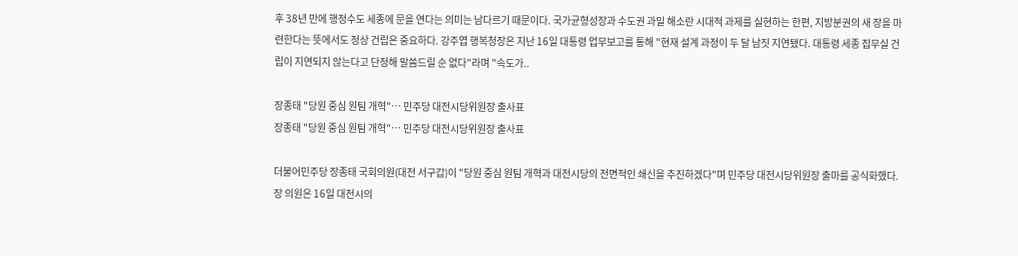후 38년 만에 행정수도 세종에 문을 연다는 의미는 남다르기 때문이다. 국가균형성장과 수도권 과밀 해소란 시대적 과제를 실현하는 한편, 지방분권의 새 장을 마련한다는 뜻에서도 정상 건립은 중요하다. 강주엽 행복청장은 지난 16일 대통령 업무보고를 통해 "현재 설계 과정이 두 달 남짓 지연됐다. 대통령 세종 집무실 건립이 지연되지 않는다고 단정해 말씀드릴 순 없다"라며 "속도가..

장종태 "당원 중심 원팀 개혁"… 민주당 대전시당위원장 출사표
장종태 "당원 중심 원팀 개혁"… 민주당 대전시당위원장 출사표

더불어민주당 장종태 국회의원(대전 서구갑)이 "당원 중심 원팀 개혁과 대전시당의 전면적인 쇄신을 추진하겠다"며 민주당 대전시당위원장 출마를 공식화했다. 장 의원은 16일 대전시의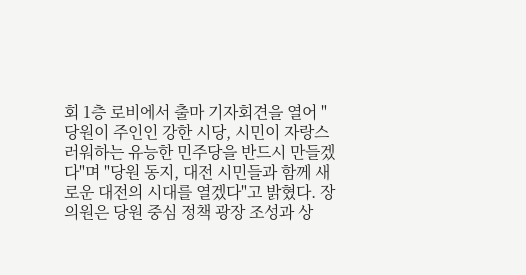회 1층 로비에서 출마 기자회견을 열어 "당원이 주인인 강한 시당, 시민이 자랑스러워하는 유능한 민주당을 반드시 만들겠다"며 "당원 동지, 대전 시민들과 함께 새로운 대전의 시대를 열겠다"고 밝혔다. 장 의원은 당원 중심 정책 광장 조성과 상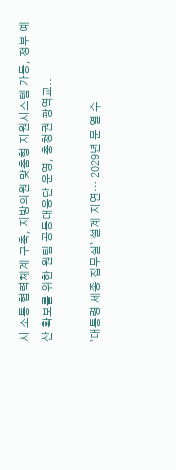시 소통 협력체계 구축, 지방의원 맞춤형 지원시스템 가동, 정부 예산 확보를 위한 원팀 공동대응단 운영, 충청권 광역교..

`대통령 세종 집무실` 설계 지연… 2029년 문 열 수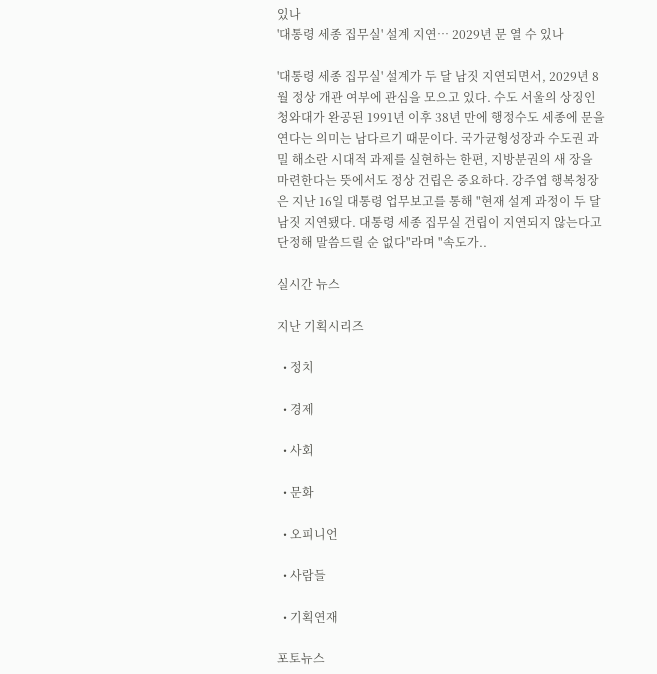있나
'대통령 세종 집무실' 설계 지연… 2029년 문 열 수 있나

'대통령 세종 집무실' 설계가 두 달 남짓 지연되면서, 2029년 8월 정상 개관 여부에 관심을 모으고 있다. 수도 서울의 상징인 청와대가 완공된 1991년 이후 38년 만에 행정수도 세종에 문을 연다는 의미는 남다르기 때문이다. 국가균형성장과 수도권 과밀 해소란 시대적 과제를 실현하는 한편, 지방분권의 새 장을 마련한다는 뜻에서도 정상 건립은 중요하다. 강주엽 행복청장은 지난 16일 대통령 업무보고를 통해 "현재 설계 과정이 두 달 남짓 지연됐다. 대통령 세종 집무실 건립이 지연되지 않는다고 단정해 말씀드릴 순 없다"라며 "속도가..

실시간 뉴스

지난 기획시리즈

  • 정치

  • 경제

  • 사회

  • 문화

  • 오피니언

  • 사람들

  • 기획연재

포토뉴스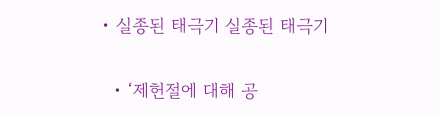• 실종된 태극기 실종된 태극기

  • ‘제헌절에 대해 공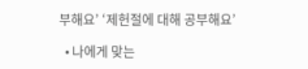부해요’ ‘제헌절에 대해 공부해요’

  • 나에게 맞는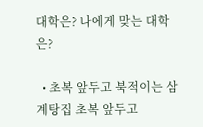대학은? 나에게 맞는 대학은?

  • 초복 앞두고 북적이는 삼계탕집 초복 앞두고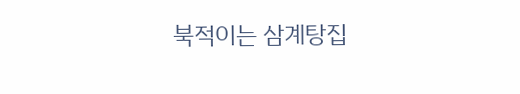북적이는 삼계탕집